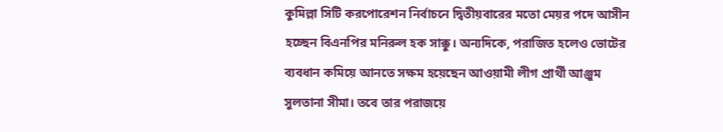কুমিল্লা সিটি করপোরেশন নির্বাচনে দ্বিতীয়বারের মতো মেয়র পদে আসীন হচ্ছেন বিএনপির মনিরুল হক সাক্কু। অন্যদিকে, পরাজিত হলেও ভোটের ব্যবধান কমিয়ে আনতে সক্ষম হয়েছেন আওয়ামী লীগ প্রার্থী আঞ্জুম সুলতানা সীমা। তবে তার পরাজয়ে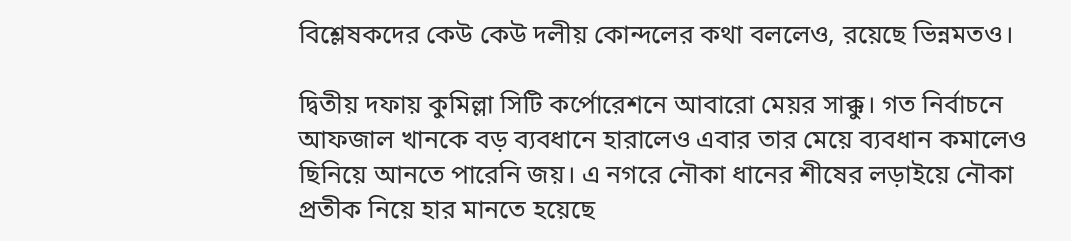বিশ্লেষকদের কেউ কেউ দলীয় কোন্দলের কথা বললেও, রয়েছে ভিন্নমতও।

দ্বিতীয় দফায় কুমিল্লা সিটি কর্পোরেশনে আবারো মেয়র সাক্কু। গত নির্বাচনে আফজাল খানকে বড় ব্যবধানে হারালেও এবার তার মেয়ে ব্যবধান কমালেও ছিনিয়ে আনতে পারেনি জয়। এ নগরে নৌকা ধানের শীষের লড়াইয়ে নৌকা প্রতীক নিয়ে হার মানতে হয়েছে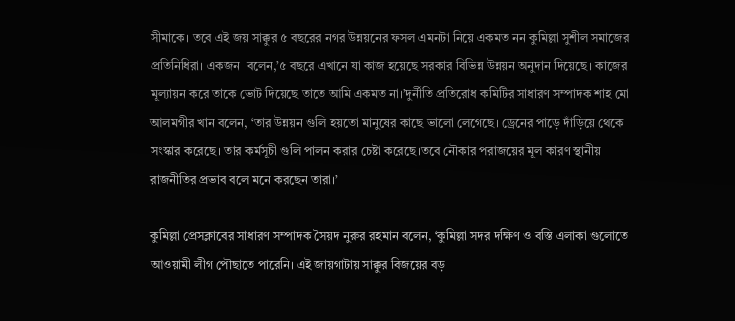সীমাকে। তবে এই জয় সাক্কুর ৫ বছরের নগর উন্নয়নের ফসল এমনটা নিয়ে একমত নন কুমিল্লা সুশীল সমাজের প্রতিনিধিরা। একজন  বলেন,’৫ বছরে এখানে যা কাজ হয়েছে সরকার বিভিন্ন উন্নয়ন অনুদান দিয়েছে। কাজের মূল্যায়ন করে তাকে ভোট দিয়েছে তাতে আমি একমত না।’দুর্নীতি প্রতিরোধ কমিটির সাধারণ সম্পাদক শাহ মো আলমগীর খান বলেন, ‘তার উন্নয়ন গুলি হয়তো মানুষের কাছে ভালো লেগেছে। ড্রেনের পাড়ে দাঁড়িয়ে থেকে সংস্কার করেছে। তার কর্মসূচী গুলি পালন করার চেষ্টা করেছে।তবে নৌকার পরাজয়ের মূল কারণ স্থানীয় রাজনীতির প্রভাব বলে মনে করছেন তারা।’

কুমিল্লা প্রেসক্লাবের সাধারণ সম্পাদক সৈয়দ নুরুর রহমান বলেন, ‘কুমিল্লা সদর দক্ষিণ ও বস্তি এলাকা গুলোতে আওয়ামী লীগ পৌছাতে পারেনি। এই জায়গাটায় সাক্কুর বিজয়ের বড়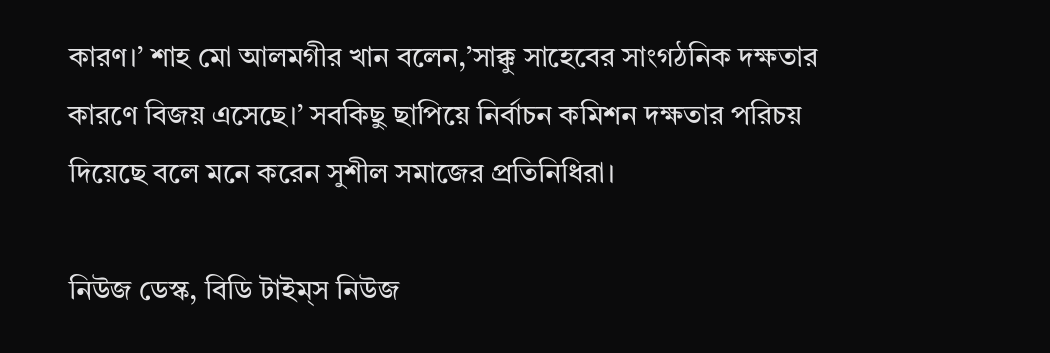কারণ।’ শাহ মো আলমগীর খান বলেন,’সাক্কু সাহেবের সাংগঠনিক দক্ষতার কারণে বিজয় এসেছে।’ সবকিছু ছাপিয়ে নির্বাচন কমিশন দক্ষতার পরিচয় দিয়েছে বলে মনে করেন সুশীল সমাজের প্রতিনিধিরা।

নিউজ ডেস্ক, বিডি টাইম্‌স নিউজ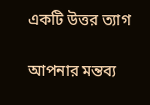একটি উত্তর ত্যাগ

আপনার মন্তব্য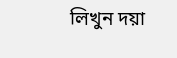লিখুন দয়া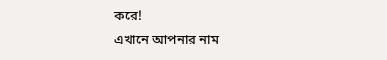করে!
এখানে আপনার নাম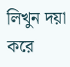লিখুন দয়া করে